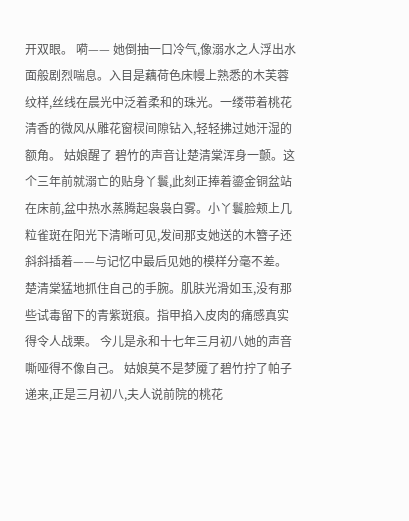开双眼。 嗬—— 她倒抽一口冷气,像溺水之人浮出水面般剧烈喘息。入目是藕荷色床幔上熟悉的木芙蓉纹样,丝线在晨光中泛着柔和的珠光。一缕带着桃花清香的微风从雕花窗棂间隙钻入,轻轻拂过她汗湿的额角。 姑娘醒了 碧竹的声音让楚清棠浑身一颤。这个三年前就溺亡的贴身丫鬟,此刻正捧着鎏金铜盆站在床前,盆中热水蒸腾起袅袅白雾。小丫鬟脸颊上几粒雀斑在阳光下清晰可见,发间那支她送的木簪子还斜斜插着——与记忆中最后见她的模样分毫不差。 楚清棠猛地抓住自己的手腕。肌肤光滑如玉,没有那些试毒留下的青紫斑痕。指甲掐入皮肉的痛感真实得令人战栗。 今儿是永和十七年三月初八她的声音嘶哑得不像自己。 姑娘莫不是梦魇了碧竹拧了帕子递来,正是三月初八,夫人说前院的桃花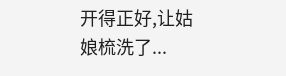开得正好,让姑娘梳洗了...